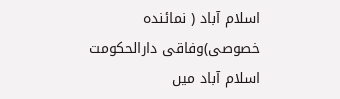اسلام آباد ( نمائندہ خصوصی)وفاقی دارالحکومت اسلام آباد میں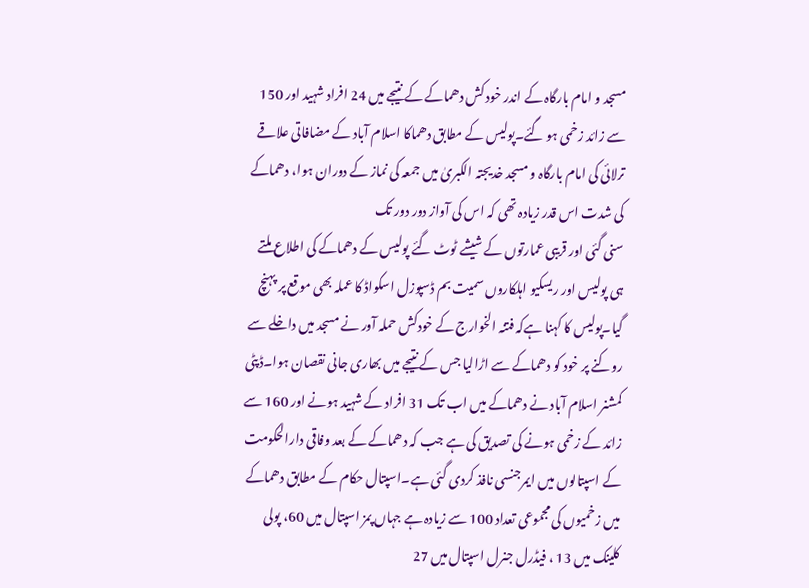مسجد و امام بارگاہ کے اندر خود کش دھماکے کے نتیجے میں 24 افراد شہید اور 150 سے زائد زخمی ہو گئے۔پولیس کے مطابق دھماکا اسلام آباد کے مضافاتی علاقے ترلائی کی امام بارگاہ و مسجد خدیجتہ الکبریٰ میں جمعہ کی نماز کے دوران ہوا، دھماکے کی شدت اس قدر زیادہ تھی کہ اس کی آواز دور دور تک
سنی گئی اور قریبی عمارتوں کے شیشے ٹوٹ گئے پولیس کے دھماکے کی اطلاع ملتے ہی پولیس اور ریسکیو اہلکاروں سمیت بم ڈسپوزل اسکواڈ کا عملہ بھی موقع پر پہنچ گیا۔پولیس کا کہنا ہےکہ فتنہ الخوارج کے خودکش حملہ آور نے مسجد میں داخلے سے روکنے پر خود کو دھماکے سے اڑالیا جس کے نتیجے میں بھاری جانی نقصان ہوا۔ڈپٹی کمشنر اسلام آباد نے دھماکے میں اب تک 31 افراد کے شہید ہونے اور 160 سے زائد کے زخمی ہونے کی تصدیق کی ہے جب کہ دھماکے کے بعد وفاقی دارالحکومت کے اسپتالوں میں ایمرجنسی نافذ کردی گئی ہے۔اسپتال حکام کے مطابق دھماکے میں زخمیوں کی مجموعی تعداد 100 سے زیادہ ہے جہاں پمز اسپتال میں 60، پولی کلینک میں 13 ، فیڈرل جنرل اسپتال میں 27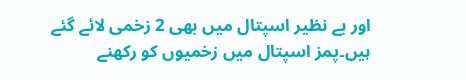اور بے نظیر اسپتال میں بھی 2 زخمی لائے گئے ہیں۔پمز اسپتال میں زخمیوں کو رکھنے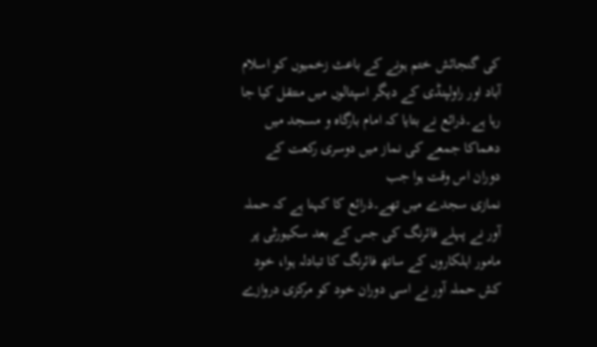کی گنجائش ختم ہونے کے باعث زخمیوں کو اسلام آباد اور راولپنڈی کے دیگر اسپتالوں میں منتقل کیا جا رہا ہے۔ذرائع نے بتایا کہ امام بارگاہ و مسجد میں دھماکا جمعے کی نماز میں دوسری رکعت کے دوران اس وقت ہوا جب
نمازی سجدے میں تھے۔ذرائع کا کہنا ہے کہ حملہ آور نے پہلے فائرنگ کی جس کے بعد سکیورٹی پر مامور اہلکاروں کے ساتھ فائرنگ کا تبادلہ ہوا، خود کش حملہ آور نے اسی دوران خود کو مرکزی دروازے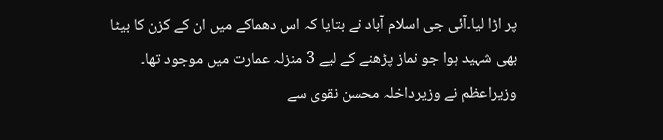پر اڑا لیا۔آئی جی اسلام آباد نے بتایا کہ اس دھماکے میں ان کے کزن کا بیٹا بھی شہید ہوا جو نماز پڑھنے کے لیے 3 منزلہ عمارت میں موجود تھا۔ وزیراعظم نے وزیرداخلہ محسن نقوی سے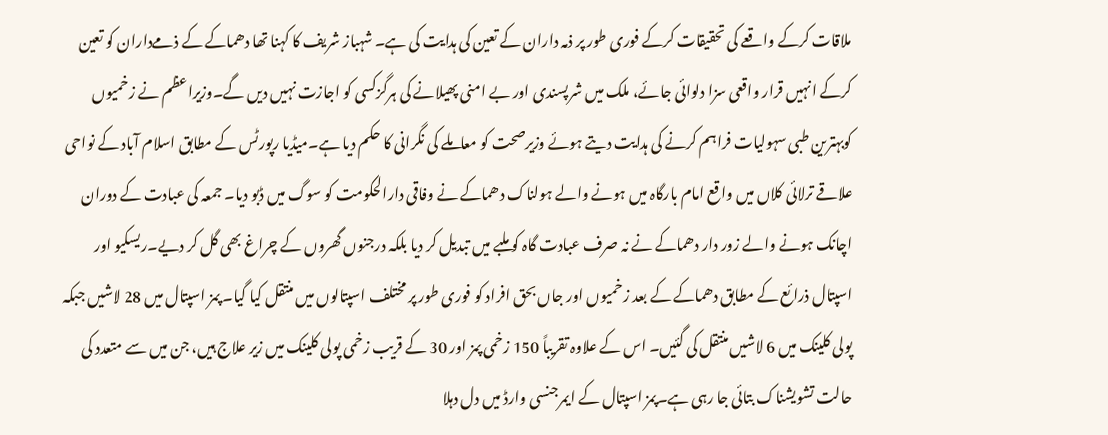ملاقات کرکے واقعے کی تحقیقات کرکے فوری طور پر ذمہ داران کے تعین کی ہدایت کی ہے۔ شہباز شریف کا کہنا تھا دھماکے کے ذمےداران کو تعین کرکے انہیں قرار واقعی سزا دلوائی جائے، ملک میں شرپسندی اور بے امنی پھیلانے کی ہرگزکسی کو اجازت نہیں دیں گے۔وزیراعظم نے زخمیوں کوبہترین طبی سہولیات فراہم کرنے کی ہدایت دیتے ہوئے وزیرصحت کو معاملے کی نگرانی کا حکم دیا ہے۔میڈیا رپورٹس کے مطابق اسلام آباد کے نواحی علاقے ترلائی کلاں میں واقع امام بارگاہ میں ہونے والے ہولناک دھماکے نے وفاقی دارالحکومت کو سوگ میں ڈبو دیا۔ جمعہ کی عبادت کے دوران اچانک ہونے والے زور دار دھماکے نے نہ صرف عبادت گاہ کو ملبے میں تبدیل کر دیا بلکہ درجنوں گھروں کے چراغ بھی گل کر دیے۔ریسکیو اور اسپتال ذرائع کے مطابق دھماکے کے بعد زخمیوں اور جاں بحق افراد کو فوری طور پر مختلف اسپتالوں میں منتقل کیا گیا۔ پمز اسپتال میں 28 لاشیں جبکہ پولی کلینک میں 6 لاشیں منتقل کی گئیں۔ اس کے علاوہ تقریباً 150 زخمی پمز اور 30 کے قریب زخمی پولی کلینک میں زیر علاج ہیں، جن میں سے متعدد کی حالت تشویشناک بتائی جا رہی ہے۔پمز اسپتال کے ایمرجنسی وارڈ میں دل دہلا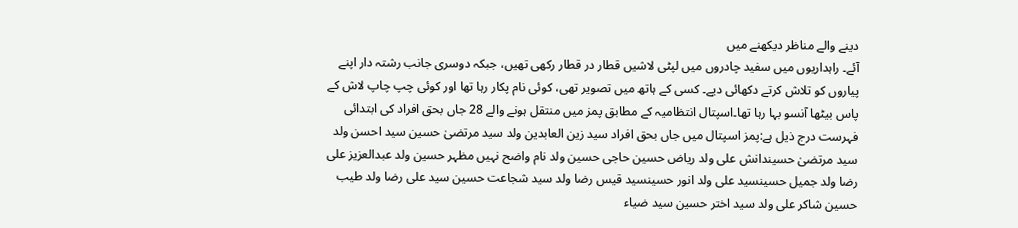دینے والے مناظر دیکھنے میں
آئے۔ راہداریوں میں سفید چادروں میں لپٹی لاشیں قطار در قطار رکھی تھیں، جبکہ دوسری جانب رشتہ دار اپنے پیاروں کو تلاش کرتے دکھائی دیے۔ کسی کے ہاتھ میں تصویر تھی، کوئی نام پکار رہا تھا اور کوئی چپ چاپ لاش کے پاس بیٹھا آنسو بہا رہا تھا۔اسپتال انتظامیہ کے مطابق پمز میں منتقل ہونے والے 28 جاں بحق افراد کی ابتدائی فہرست درج ذیل ہے:پمز اسپتال میں جاں بحق افراد سید زین العابدین ولد سید مرتضیٰ حسین سید احسن ولد سید مرتضیٰ حسیندانش علی ولد ریاض حسین حاجی حسین ولد نام واضح نہیں مظہر حسین ولد عبدالعزیز علی رضا ولد جمیل حسینسید علی ولد انور حسینسید قیس رضا ولد سید شجاعت حسین سید علی رضا ولد طیب حسین شاکر علی ولد سید اختر حسین سید ضیاء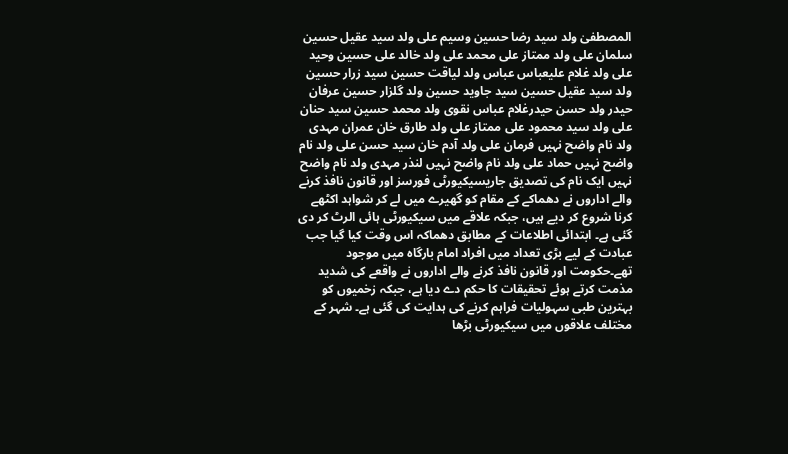المصطفیٰ ولد سید رضا حسین وسیم علی ولد سید عقیل حسین سلمان علی ولد ممتاز علی محمد علی ولد خالد علی حسین وحید علی ولد غلام علیعباس عباس ولد لیاقت حسین سید زرار حسین ولد سید عقیل حسین سید جاوید حسین ولد گلزار حسین عرفان حیدر ولد حسن حیدرغلام عباس نقوی ولد محمد حسین سید حنان علی ولد سید محمود علی ممتاز علی ولد طارق خان عمران مہدی ولد نام واضح نہیں فرمان علی ولد آدم خان سید حسن علی ولد نام واضح نہیں حماد علی ولد نام واضح نہیں لنذر مہدی ولد نام واضح نہیں ایک نام کی تصدیق جاریسیکیورٹی فورسز اور قانون نافذ کرنے والے اداروں نے دھماکے کے مقام کو گھیرے میں لے کر شواہد اکٹھے کرنا شروع کر دیے ہیں، جبکہ علاقے میں سیکیورٹی ہائی الرٹ کر دی گئی ہے۔ ابتدائی اطلاعات کے مطابق دھماکہ اس وقت کیا گیا جب عبادت کے لیے بڑی تعداد میں افراد امام بارگاہ میں موجود تھے۔حکومت اور قانون نافذ کرنے والے اداروں نے واقعے کی شدید مذمت کرتے ہوئے تحقیقات کا حکم دے دیا ہے، جبکہ زخمیوں کو بہترین طبی سہولیات فراہم کرنے کی ہدایت کی گئی ہے۔ شہر کے مختلف علاقوں میں سیکیورٹی بڑھا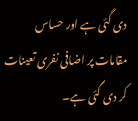دی گئی ہے اور حساس مقامات پر اضافی نفری تعینات کر دی گئی ہے۔